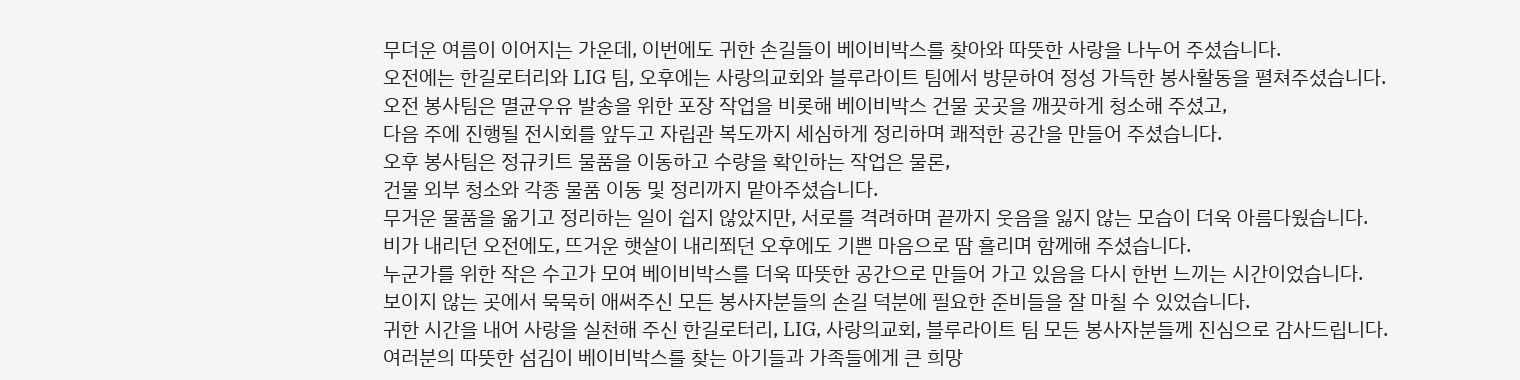무더운 여름이 이어지는 가운데, 이번에도 귀한 손길들이 베이비박스를 찾아와 따뜻한 사랑을 나누어 주셨습니다.
오전에는 한길로터리와 LIG 팀, 오후에는 사랑의교회와 블루라이트 팀에서 방문하여 정성 가득한 봉사활동을 펼쳐주셨습니다.
오전 봉사팀은 멸균우유 발송을 위한 포장 작업을 비롯해 베이비박스 건물 곳곳을 깨끗하게 청소해 주셨고,
다음 주에 진행될 전시회를 앞두고 자립관 복도까지 세심하게 정리하며 쾌적한 공간을 만들어 주셨습니다.
오후 봉사팀은 정규키트 물품을 이동하고 수량을 확인하는 작업은 물론,
건물 외부 청소와 각종 물품 이동 및 정리까지 맡아주셨습니다.
무거운 물품을 옮기고 정리하는 일이 쉽지 않았지만, 서로를 격려하며 끝까지 웃음을 잃지 않는 모습이 더욱 아름다웠습니다.
비가 내리던 오전에도, 뜨거운 햇살이 내리쬐던 오후에도 기쁜 마음으로 땀 흘리며 함께해 주셨습니다.
누군가를 위한 작은 수고가 모여 베이비박스를 더욱 따뜻한 공간으로 만들어 가고 있음을 다시 한번 느끼는 시간이었습니다.
보이지 않는 곳에서 묵묵히 애써주신 모든 봉사자분들의 손길 덕분에 필요한 준비들을 잘 마칠 수 있었습니다.
귀한 시간을 내어 사랑을 실천해 주신 한길로터리, LIG, 사랑의교회, 블루라이트 팀 모든 봉사자분들께 진심으로 감사드립니다.
여러분의 따뜻한 섬김이 베이비박스를 찾는 아기들과 가족들에게 큰 희망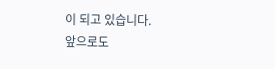이 되고 있습니다.
앞으로도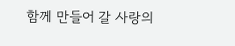함께 만들어 갈 사랑의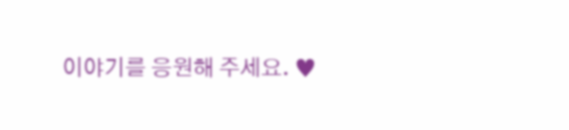이야기를 응원해 주세요. ♥